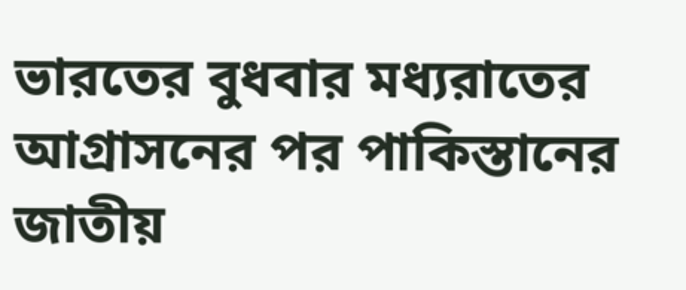ভারতের বুধবার মধ্যরাতের আগ্রাসনের পর পাকিস্তানের জাতীয়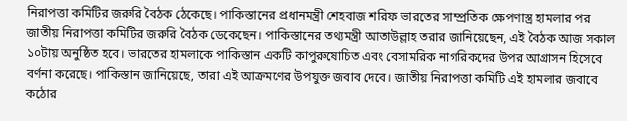নিরাপত্তা কমিটির জরুরি বৈঠক ঠেকেছে। পাকিস্তানের প্রধানমন্ত্রী শেহবাজ শরিফ ভারতের সাম্প্রতিক ক্ষেপণাস্ত্র হামলার পর জাতীয় নিরাপত্তা কমিটির জরুরি বৈঠক ডেকেছেন। পাকিস্তানের তথ্যমন্ত্রী আতাউল্লাহ তরার জানিয়েছেন, এই বৈঠক আজ সকাল ১০টায় অনুষ্ঠিত হবে। ভারতের হামলাকে পাকিস্তান একটি কাপুরুষোচিত এবং বেসামরিক নাগরিকদের উপর আগ্রাসন হিসেবে বর্ণনা করেছে। পাকিস্তান জানিয়েছে, তারা এই আক্রমণের উপযুক্ত জবাব দেবে। জাতীয় নিরাপত্তা কমিটি এই হামলার জবাবে কঠোর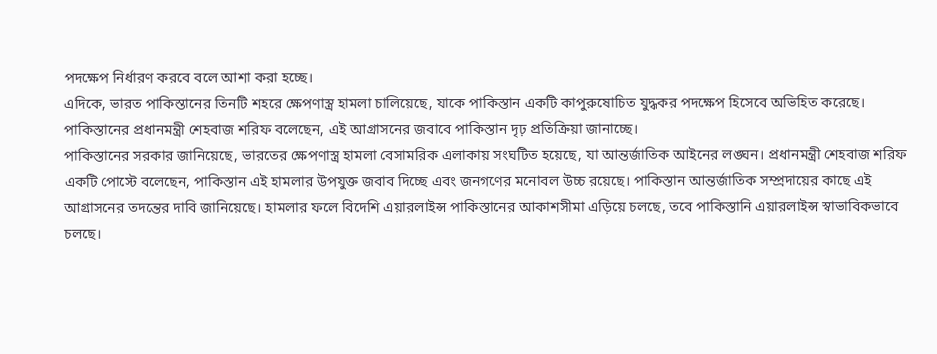পদক্ষেপ নির্ধারণ করবে বলে আশা করা হচ্ছে।
এদিকে, ভারত পাকিস্তানের তিনটি শহরে ক্ষেপণাস্ত্র হামলা চালিয়েছে, যাকে পাকিস্তান একটি কাপুরুষোচিত যুদ্ধকর পদক্ষেপ হিসেবে অভিহিত করেছে। পাকিস্তানের প্রধানমন্ত্রী শেহবাজ শরিফ বলেছেন, এই আগ্রাসনের জবাবে পাকিস্তান দৃঢ় প্রতিক্রিয়া জানাচ্ছে।
পাকিস্তানের সরকার জানিয়েছে, ভারতের ক্ষেপণাস্ত্র হামলা বেসামরিক এলাকায় সংঘটিত হয়েছে, যা আন্তর্জাতিক আইনের লঙ্ঘন। প্রধানমন্ত্রী শেহবাজ শরিফ একটি পোস্টে বলেছেন, পাকিস্তান এই হামলার উপযুক্ত জবাব দিচ্ছে এবং জনগণের মনোবল উচ্চ রয়েছে। পাকিস্তান আন্তর্জাতিক সম্প্রদায়ের কাছে এই আগ্রাসনের তদন্তের দাবি জানিয়েছে। হামলার ফলে বিদেশি এয়ারলাইন্স পাকিস্তানের আকাশসীমা এড়িয়ে চলছে, তবে পাকিস্তানি এয়ারলাইন্স স্বাভাবিকভাবে চলছে।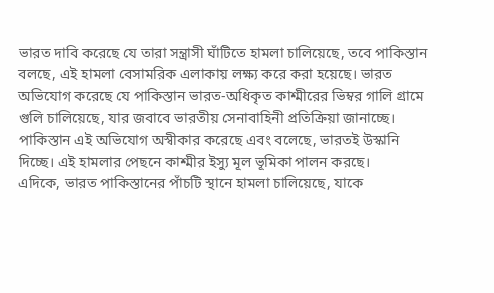ভারত দাবি করেছে যে তারা সন্ত্রাসী ঘাঁটিতে হামলা চালিয়েছে, তবে পাকিস্তান বলছে, এই হামলা বেসামরিক এলাকায় লক্ষ্য করে করা হয়েছে। ভারত অভিযোগ করেছে যে পাকিস্তান ভারত-অধিকৃত কাশ্মীরের ভিম্বর গালি গ্রামে গুলি চালিয়েছে, যার জবাবে ভারতীয় সেনাবাহিনী প্রতিক্রিয়া জানাচ্ছে। পাকিস্তান এই অভিযোগ অস্বীকার করেছে এবং বলেছে, ভারতই উস্কানি দিচ্ছে। এই হামলার পেছনে কাশ্মীর ইস্যু মূল ভূমিকা পালন করছে।
এদিকে, ভারত পাকিস্তানের পাঁচটি স্থানে হামলা চালিয়েছে, যাকে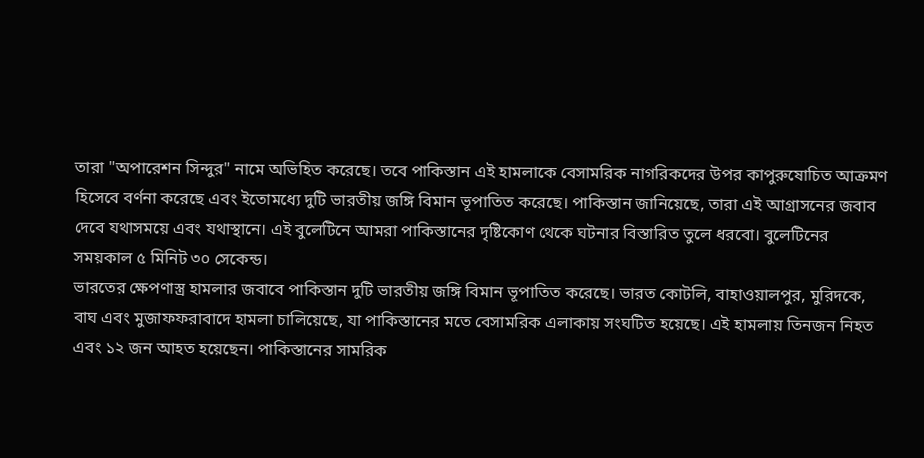তারা "অপারেশন সিন্দুর" নামে অভিহিত করেছে। তবে পাকিস্তান এই হামলাকে বেসামরিক নাগরিকদের উপর কাপুরুষোচিত আক্রমণ হিসেবে বর্ণনা করেছে এবং ইতোমধ্যে দুটি ভারতীয় জঙ্গি বিমান ভূপাতিত করেছে। পাকিস্তান জানিয়েছে, তারা এই আগ্রাসনের জবাব দেবে যথাসময়ে এবং যথাস্থানে। এই বুলেটিনে আমরা পাকিস্তানের দৃষ্টিকোণ থেকে ঘটনার বিস্তারিত তুলে ধরবো। বুলেটিনের সময়কাল ৫ মিনিট ৩০ সেকেন্ড।
ভারতের ক্ষেপণাস্ত্র হামলার জবাবে পাকিস্তান দুটি ভারতীয় জঙ্গি বিমান ভূপাতিত করেছে। ভারত কোটলি, বাহাওয়ালপুর, মুরিদকে, বাঘ এবং মুজাফফরাবাদে হামলা চালিয়েছে, যা পাকিস্তানের মতে বেসামরিক এলাকায় সংঘটিত হয়েছে। এই হামলায় তিনজন নিহত এবং ১২ জন আহত হয়েছেন। পাকিস্তানের সামরিক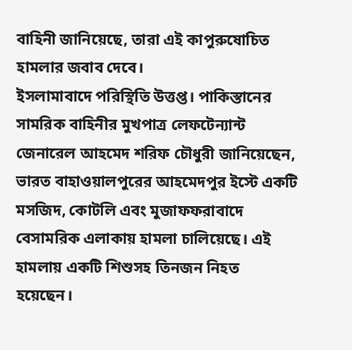বাহিনী জানিয়েছে, তারা এই কাপুরুষোচিত হামলার জবাব দেবে।
ইসলামাবাদে পরিস্থিতি উত্তপ্ত। পাকিস্তানের সামরিক বাহিনীর মুখপাত্র লেফটেন্যান্ট জেনারেল আহমেদ শরিফ চৌধুরী জানিয়েছেন, ভারত বাহাওয়ালপুরের আহমেদপুর ইস্টে একটি মসজিদ, কোটলি এবং মুজাফফরাবাদে বেসামরিক এলাকায় হামলা চালিয়েছে। এই হামলায় একটি শিশুসহ তিনজন নিহত হয়েছেন।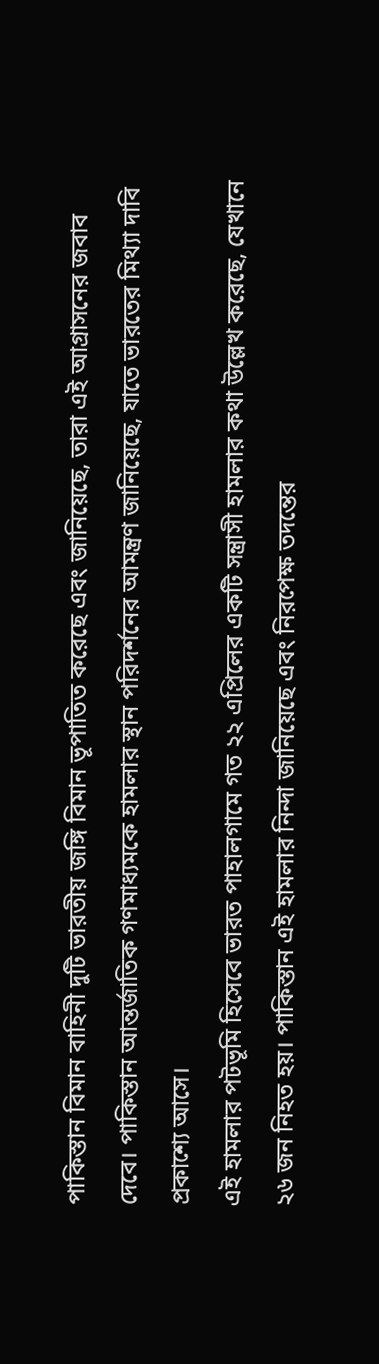পাকিস্তান বিমান বাহিনী দুটি ভারতীয় জঙ্গি বিমান ভূপাতিত করেছে এবং জানিয়েছে, তারা এই আগ্রাসনের জবাব দেবে। পাকিস্তান আন্তর্জাতিক গণমাধ্যমকে হামলার স্থান পরিদর্শনের আমন্ত্রণ জানিয়েছে, যাতে ভারতের মিথ্যা দাবি প্রকাশ্যে আসে।
এই হামলার পটভূমি হিসেবে ভারত পাহালগামে গত ২২ এপ্রিলের একটি সন্ত্রাসী হামলার কথা উল্লেখ করেছে, যেখানে ২৬ জন নিহত হয়। পাকিস্তান এই হামলার নিন্দা জানিয়েছে এবং নিরপেক্ষ তদন্তের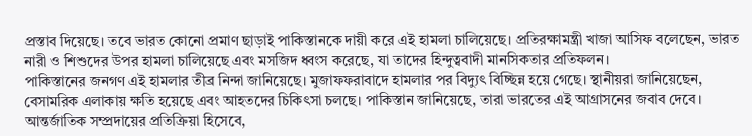প্রস্তাব দিয়েছে। তবে ভারত কোনো প্রমাণ ছাড়াই পাকিস্তানকে দায়ী করে এই হামলা চালিয়েছে। প্রতিরক্ষামন্ত্রী খাজা আসিফ বলেছেন, ভারত নারী ও শিশুদের উপর হামলা চালিয়েছে এবং মসজিদ ধ্বংস করেছে, যা তাদের হিন্দুত্ববাদী মানসিকতার প্রতিফলন।
পাকিস্তানের জনগণ এই হামলার তীব্র নিন্দা জানিয়েছে। মুজাফফরাবাদে হামলার পর বিদ্যুৎ বিচ্ছিন্ন হয়ে গেছে। স্থানীয়রা জানিয়েছেন, বেসামরিক এলাকায় ক্ষতি হয়েছে এবং আহতদের চিকিৎসা চলছে। পাকিস্তান জানিয়েছে, তারা ভারতের এই আগ্রাসনের জবাব দেবে। আন্তর্জাতিক সম্প্রদায়ের প্রতিক্রিয়া হিসেবে,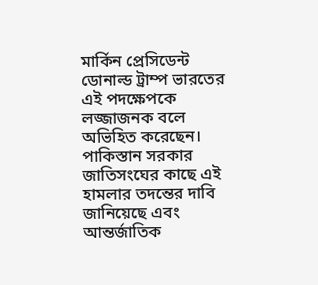মার্কিন প্রেসিডেন্ট ডোনাল্ড ট্রাম্প ভারতের এই পদক্ষেপকে লজ্জাজনক বলে অভিহিত করেছেন।
পাকিস্তান সরকার জাতিসংঘের কাছে এই হামলার তদন্তের দাবি জানিয়েছে এবং আন্তর্জাতিক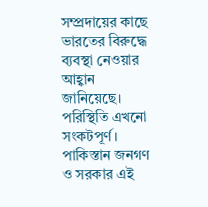সম্প্রদায়ের কাছে ভারতের বিরুদ্ধে ব্যবস্থা নেওয়ার আহ্বান জানিয়েছে। পরিস্থিতি এখনো সংকটপূর্ণ। পাকিস্তান জনগণ ও সরকার এই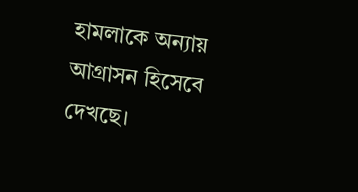হামলাকে অন্যায় আগ্রাসন হিসেবে দেখছে।